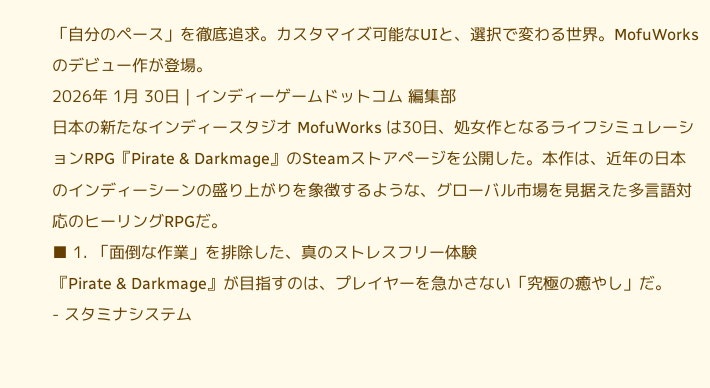「自分のペース」を徹底追求。カスタマイズ可能なUIと、選択で変わる世界。MofuWorksのデビュー作が登場。
2026年 1月 30日 | インディーゲームドットコム 編集部
日本の新たなインディースタジオ MofuWorks は30日、処女作となるライフシミュレーションRPG『Pirate & Darkmage』のSteamストアページを公開した。本作は、近年の日本のインディーシーンの盛り上がりを象徴するような、グローバル市場を見据えた多言語対応のヒーリングRPGだ。
■ 1. 「面倒な作業」を排除した、真のストレスフリー体験
『Pirate & Darkmage』が目指すのは、プレイヤーを急かさない「究極の癒やし」だ。
- スタミナシステム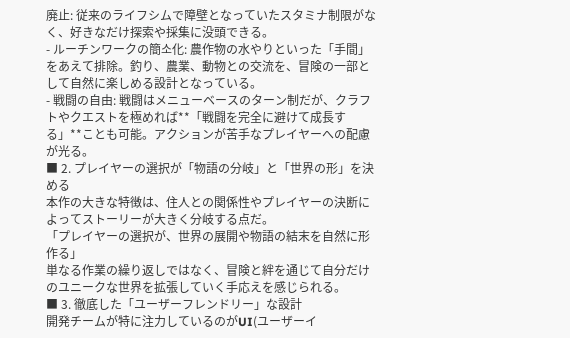廃止: 従来のライフシムで障壁となっていたスタミナ制限がなく、好きなだけ探索や採集に没頭できる。
- ルーチンワークの簡소化: 農作物の水やりといった「手間」をあえて排除。釣り、農業、動物との交流を、冒険の一部として自然に楽しめる設計となっている。
- 戦闘の自由: 戦闘はメニューベースのターン制だが、クラフトやクエストを極めれば**「戦闘を完全に避けて成長する」**ことも可能。アクションが苦手なプレイヤーへの配慮が光る。
■ 2. プレイヤーの選択が「物語の分岐」と「世界の形」を決める
本作の大きな特徴は、住人との関係性やプレイヤーの決断によってストーリーが大きく分岐する点だ。
「プレイヤーの選択が、世界の展開や物語の結末を自然に形作る」
単なる作業の繰り返しではなく、冒険と絆を通じて自分だけのユニークな世界を拡張していく手応えを感じられる。
■ 3. 徹底した「ユーザーフレンドリー」な設計
開発チームが特に注力しているのがUI(ユーザーイ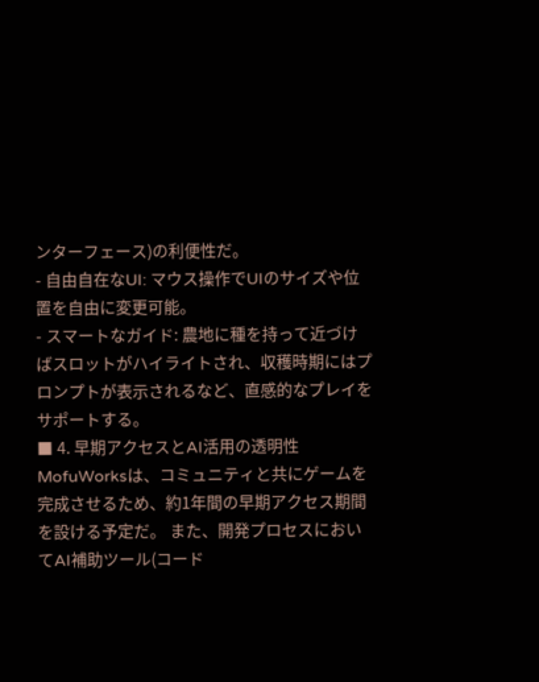ンターフェース)の利便性だ。
- 自由自在なUI: マウス操作でUIのサイズや位置を自由に変更可能。
- スマートなガイド: 農地に種を持って近づけばスロットがハイライトされ、収穫時期にはプロンプトが表示されるなど、直感的なプレイをサポートする。
■ 4. 早期アクセスとAI活用の透明性
MofuWorksは、コミュニティと共にゲームを完成させるため、約1年間の早期アクセス期間を設ける予定だ。 また、開発プロセスにおいてAI補助ツール(コード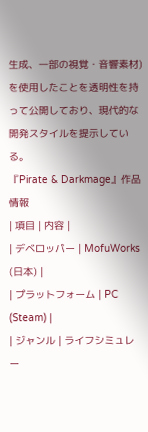生成、一部の視覚・音響素材)を使用したことを透明性を持って公開しており、現代的な開発スタイルを提示している。
『Pirate & Darkmage』作品情報
| 項目 | 内容 |
| デベロッパー | MofuWorks (日本) |
| プラットフォーム | PC (Steam) |
| ジャンル | ライフシミュレー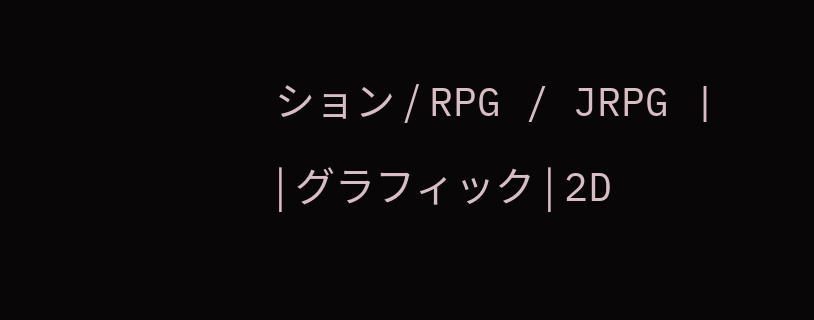ション / RPG / JRPG |
| グラフィック | 2D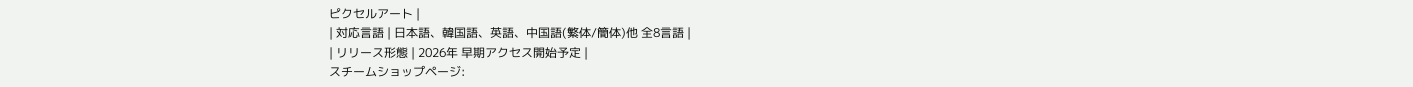ピクセルアート |
| 対応言語 | 日本語、韓国語、英語、中国語(繁体/簡体)他 全8言語 |
| リリース形態 | 2026年 早期アクセス開始予定 |
スチームショップページ: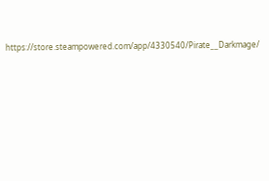https://store.steampowered.com/app/4330540/Pirate__Darkmage/